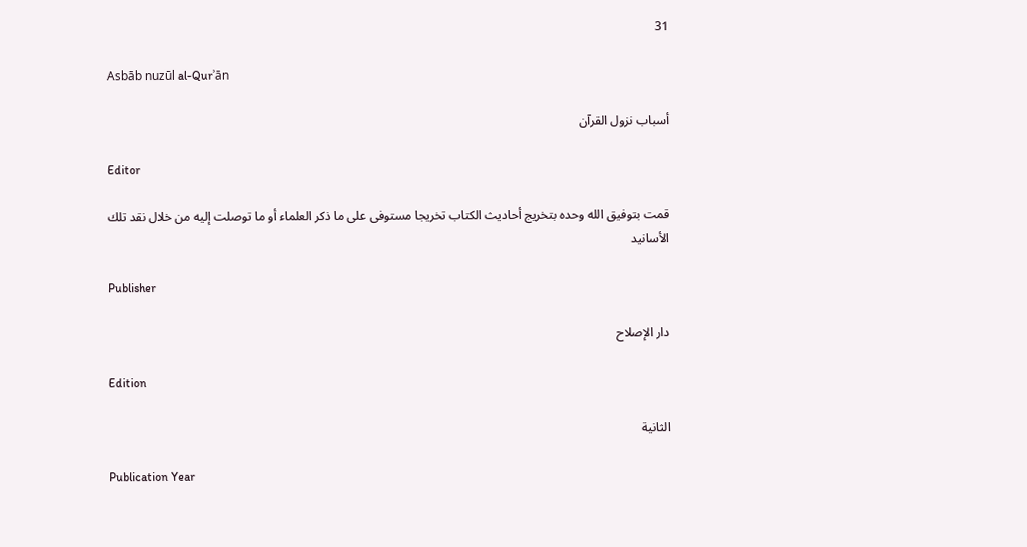31

Asbāb nuzūl al-Qurʾān

أسباب نزول القرآن

Editor

قمت بتوفيق الله وحده بتخريج أحاديث الكتاب تخريجا مستوفى على ما ذكر العلماء أو ما توصلت إليه من خلال نقد تلك الأسانيد

Publisher

دار الإصلاح

Edition

الثانية

Publication Year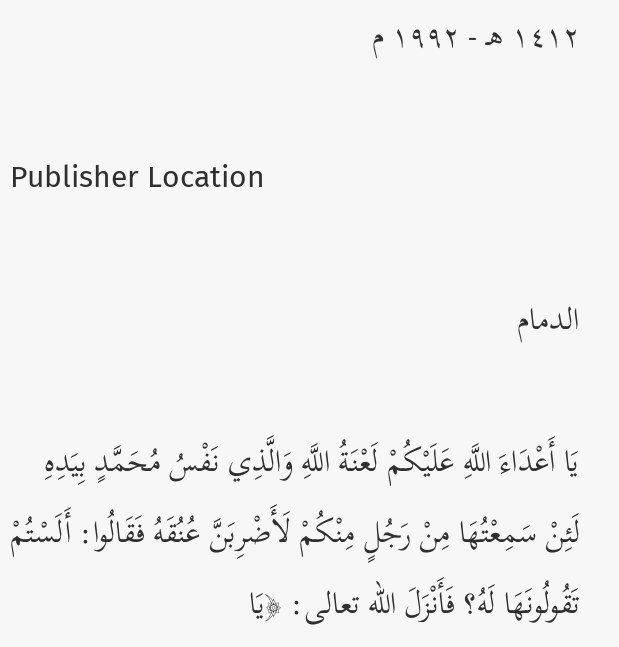١٤١٢ هـ - ١٩٩٢ م

Publisher Location

الدمام

يَا أَعْدَاءَ اللَّهِ عَلَيْكُمْ لَعْنَةُ اللَّهِ وَالَّذِي نَفْسُ مُحَمَّدٍ بِيَدِهِ لَئِنْ سَمِعْتُهَا مِنْ رَجُلٍ مِنْكُمْ لَأَضْرِبَنَّ عُنُقَهُ فَقَالُوا: أَلَسْتُمْ تَقُولُونَهَا لَهُ؟ فَأَنْزَلَ الله تعالى: ﴿يَا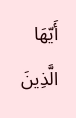أَيّهَا الَّذِينَ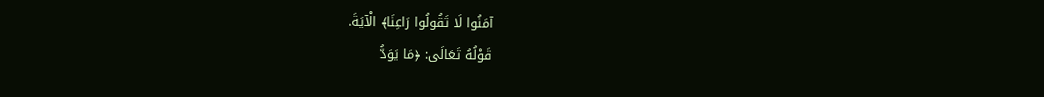آمَنُوا لَا تَقُولُوا رَاعِنَا﴾ الْآيَةَ.
قَوْلُهُ تَعَالَى: ﴿مَا يَوَدُّ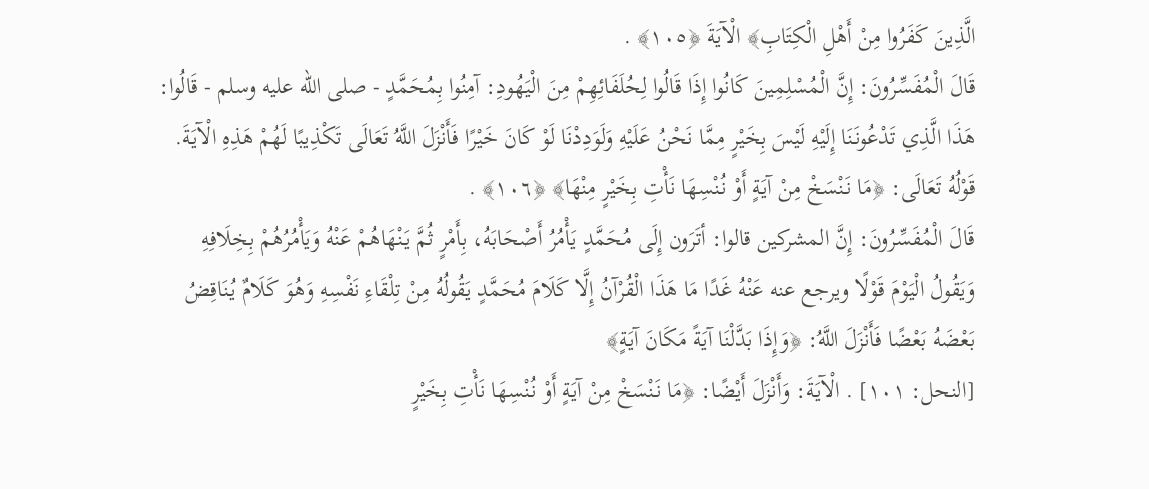الَّذِينَ كَفَرُوا مِنْ أَهْلِ الْكِتَابِ﴾ الْآيَةَ ﴿١٠٥﴾ .
قَالَ الْمُفَسِّرُونَ: إِنَّ الْمُسْلِمِينَ كَانُوا إِذَا قَالُوا لِحُلَفَائِهِمْ مِنَ الْيَهُودِ: آمِنُوا بِمُحَمَّدٍ - صلى الله عليه وسلم - قَالُوا: هَذَا الَّذِي تَدْعُونَنَا إِلَيْهِ لَيْسَ بِخَيْرٍ مِمَّا نَحْنُ عَلَيْهِ وَلَوَدِدْنَا لَوْ كَانَ خَيْرًا فَأَنْزَلَ اللَّهُ تَعَالَى تَكْذِيبًا لَهُمْ هَذِهِ الْآيَةَ.
قَوْلُهُ تَعَالَى: ﴿مَا نَنْسَخْ مِنْ آيَةٍ أَوْ نُنْسِهَا نَأْتِ بِخَيْرٍ مِنْهَا﴾ ﴿١٠٦﴾ .
قَالَ الْمُفَسِّرُونَ: إِنَّ المشركين قالوا: أتَرَون إِلَى مُحَمَّدٍ يَأْمُرُ أَصْحَابَهُ، بِأَمْرٍ ثُمَّ يَنْهَاهُمْ عَنْهُ وَيَأْمُرُهُمْ بِخِلَافِهِ وَيَقُولُ الْيَوْمَ قَوْلًا ويرجع عنه عَنْهُ غَدًا مَا هَذَا الْقُرْآنُ إِلَّا كَلَامَ مُحَمَّدٍ يَقُولُهُ مِنْ تِلْقَاءِ نَفْسِهِ وَهُوَ كَلَامٌ يُنَاقِضُ بَعْضَهُ بَعْضًا فَأَنْزَلَ اللَّهُ: ﴿وَإِذَا بَدَّلْنَا آيَةً مَكَانَ آيَةٍ﴾
[النحل: ١٠١] . الْآيَةَ: وَأَنْزَلَ أَيْضًا: ﴿مَا نَنْسَخْ مِنْ آيَةٍ أَوْ نُنْسِهَا نَأْتِ بِخَيْرٍ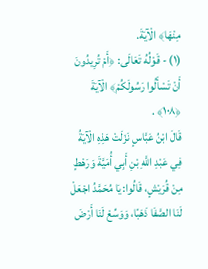مِنْهَا﴾ الْآيَةَ.
(١) - قَوْلُهُ تَعَالَى: ﴿أَمْ تُرِيدُونَ أَنْ تَسْأَلُوا رَسُولَكُمْ﴾ الْآيَةَ ﴿١٠٨﴾ .
قَالَ ابْنُ عَبَّاسٍ نَزَلَتْ هَذِهِ الْآيَةُ فِي عَبْدِ اللَّهِ بْنِ أَبِي أُمَيَّةَ وَرَهْطٍ مِنْ قُرَيْشٍ، قَالُوا: يَا مُحَمَّدُ اجْعَلْ لَنَا الصَّفَا ذَهَبًا، وَوَسِّعْ لَنَا أَرْضَ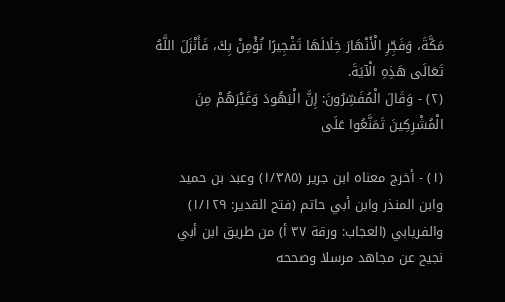مَكَّةَ، وَفَجِّرِ الْأَنْهَارَ خِلَالَهَا تَفْجِيرًا نُؤْمِنْ بِكَ، فَأَنْزَلَ اللَّهُ تَعَالَى هَذِهِ الْآيَةَ.
(٢) - وَقَالَ الْمُفَسِّرُونَ: إِنَّ الْيَهُودَ وَغَيْرَهُمْ مِنَ الْمُشْرِكِينَ تَمَنَّعُوا عَلَى

(١) - أخرج معناه ابن جرير (١/٣٨٥) وعبد بن حميد وابن المنذر وابن أبي حاتم (فتح القدير: ١/١٢٩) والفريابي (العجاب: ورقة ٣٧ أ) من طريق ابن أبي نجيح عن مجاهد مرسلا وصححه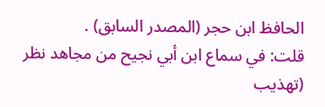الحافظ ابن حجر (المصدر السابق) .
قلت: في سماع ابن أبي نجيح من مجاهد نظر (تهذيب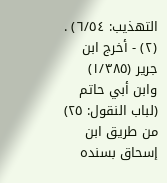التهذيب: ٦/٥٤) .
(٢) - أخرج ابن جرير (١/٣٨٥) وابن أبي حاتم (لباب النقول: ٢٥) من طريق ابن إسحاق بسنده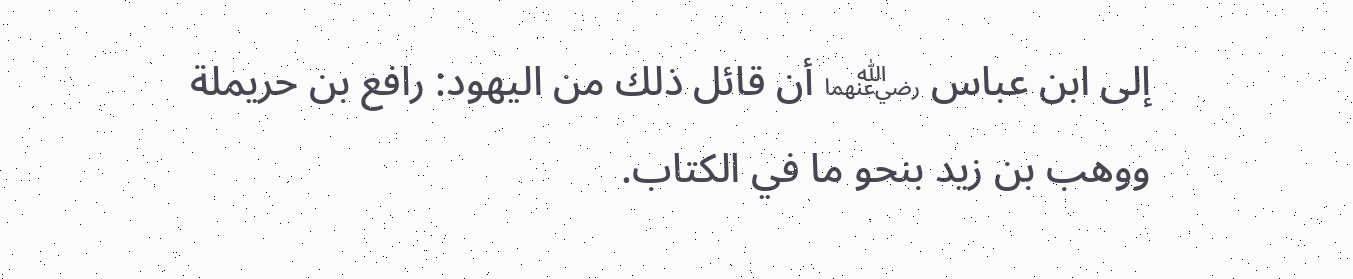إلى ابن عباس ﵄ أن قائل ذلك من اليهود: رافع بن حريملة ووهب بن زيد بنحو ما في الكتاب.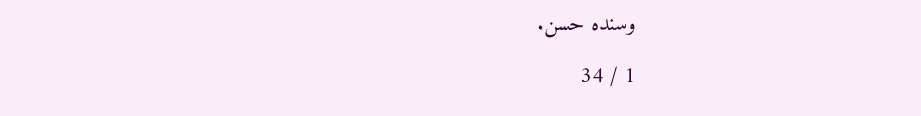وسنده حسن.

1 / 34